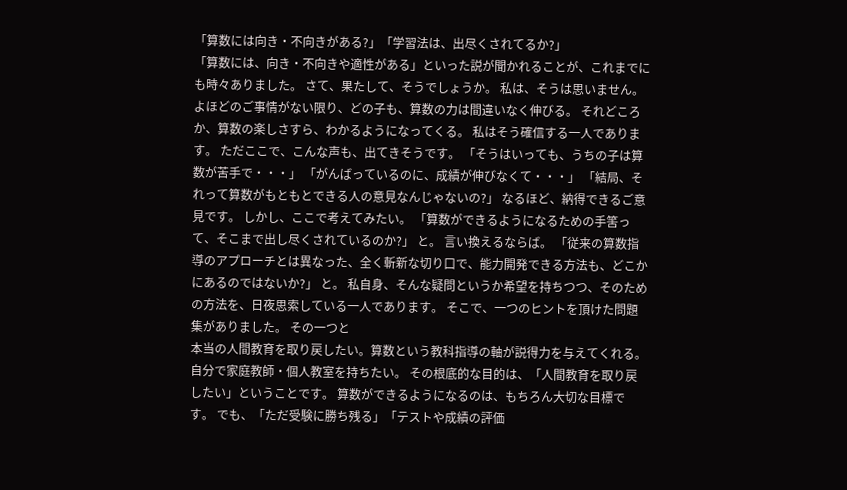「算数には向き・不向きがある?」「学習法は、出尽くされてるか?」
「算数には、向き・不向きや適性がある」といった説が聞かれることが、これまでにも時々ありました。 さて、果たして、そうでしょうか。 私は、そうは思いません。 よほどのご事情がない限り、どの子も、算数の力は間違いなく伸びる。 それどころか、算数の楽しさすら、わかるようになってくる。 私はそう確信する一人であります。 ただここで、こんな声も、出てきそうです。 「そうはいっても、うちの子は算数が苦手で・・・」 「がんばっているのに、成績が伸びなくて・・・」 「結局、それって算数がもともとできる人の意見なんじゃないの?」 なるほど、納得できるご意見です。 しかし、ここで考えてみたい。 「算数ができるようになるための手筈って、そこまで出し尽くされているのか?」 と。 言い換えるならば。 「従来の算数指導のアプローチとは異なった、全く斬新な切り口で、能力開発できる方法も、どこかにあるのではないか?」 と。 私自身、そんな疑問というか希望を持ちつつ、そのための方法を、日夜思索している一人であります。 そこで、一つのヒントを頂けた問題集がありました。 その一つと
本当の人間教育を取り戻したい。算数という教科指導の軸が説得力を与えてくれる。
自分で家庭教師・個人教室を持ちたい。 その根底的な目的は、「人間教育を取り戻したい」ということです。 算数ができるようになるのは、もちろん大切な目標です。 でも、「ただ受験に勝ち残る」「テストや成績の評価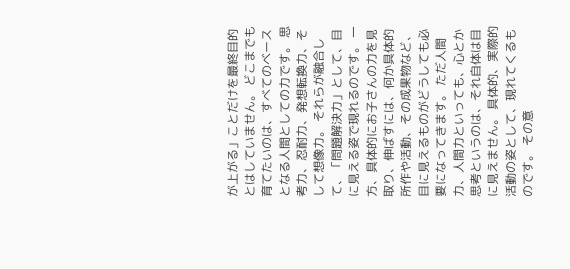が上がる」ことだけを最終目的とはしていません。 どこまでも育てたいのは、すべてのベースとなる人間としての力です。 思考力、忍耐力、発想転換力、そして想像力。 それらが融合して、「問題解決力」として、目に見える姿で現れるのです。 一方、具体的にお子さんの力を見取り、伸ばすには、何か具体的所作や活動、その成果物など、目に見えるものがどうしても必要になってきます。 ただ人間力、人間力といっても、心とか思考というのは、それ自体は目に見えません。 具体的、実際的活動の姿として、現れてくるものです。 その意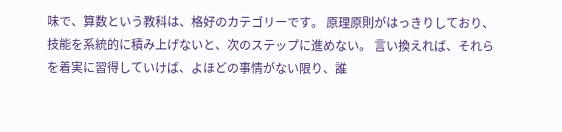味で、算数という教科は、格好のカテゴリーです。 原理原則がはっきりしており、技能を系統的に積み上げないと、次のステップに進めない。 言い換えれば、それらを着実に習得していけば、よほどの事情がない限り、誰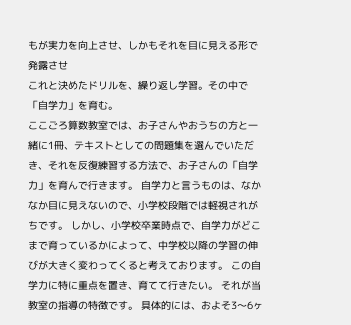もが実力を向上させ、しかもそれを目に見える形で発露させ
これと決めたドリルを、繰り返し学習。その中で「自学力」を育む。
ここごろ算数教室では、お子さんやおうちの方と一緒に1冊、テキストとしての問題集を選んでいただき、それを反復練習する方法で、お子さんの「自学力」を育んで行きます。 自学力と言うものは、なかなか目に見えないので、小学校段階では軽視されがちです。 しかし、小学校卒業時点で、自学力がどこまで育っているかによって、中学校以降の学習の伸びが大きく変わってくると考えております。 この自学力に特に重点を置き、育てて行きたい。 それが当教室の指導の特徴です。 具体的には、およそ3〜6ヶ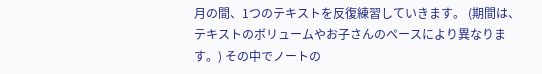月の間、1つのテキストを反復練習していきます。 (期間は、テキストのボリュームやお子さんのペースにより異なります。) その中でノートの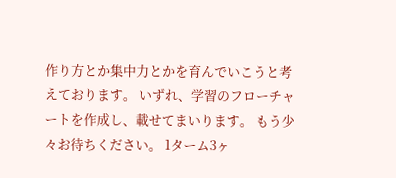作り方とか集中力とかを育んでいこうと考えております。 いずれ、学習のフローチャートを作成し、載せてまいります。 もう少々お待ちください。 1ターム3ヶ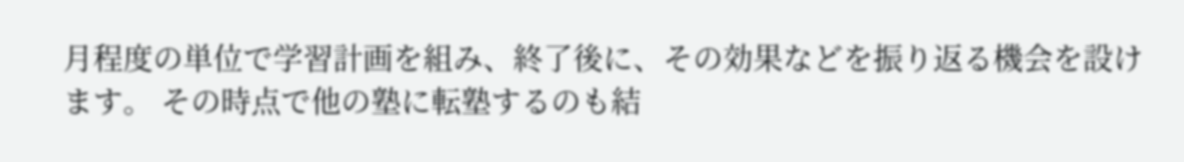月程度の単位で学習計画を組み、終了後に、その効果などを振り返る機会を設けます。 その時点で他の塾に転塾するのも結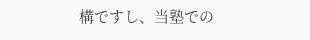構ですし、当塾での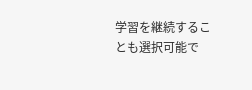学習を継続することも選択可能で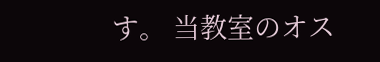す。 当教室のオス